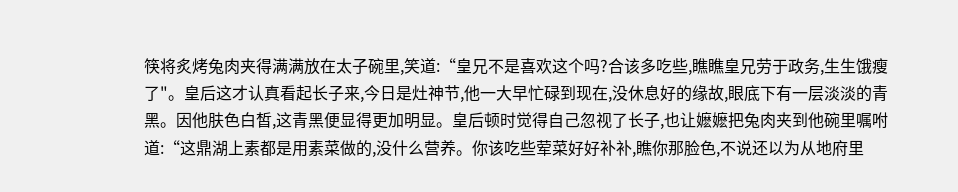筷将炙烤兔肉夹得满满放在太子碗里,笑道:“皇兄不是喜欢这个吗?合该多吃些,瞧瞧皇兄劳于政务,生生饿瘦了"。皇后这才认真看起长子来,今日是灶神节,他一大早忙碌到现在,没休息好的缘故,眼底下有一层淡淡的青黑。因他肤色白皙,这青黑便显得更加明显。皇后顿时觉得自己忽视了长子,也让嬷嬷把兔肉夹到他碗里嘱咐道:“这鼎湖上素都是用素菜做的,没什么营养。你该吃些荤菜好好补补,瞧你那脸色,不说还以为从地府里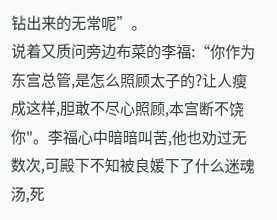钻出来的无常呢”。
说着又质问旁边布菜的李福:“你作为东宫总管,是怎么照顾太子的?让人瘦成这样,胆敢不尽心照顾,本宫断不饶你"。李福心中暗暗叫苦,他也劝过无数次,可殿下不知被良媛下了什么迷魂汤,死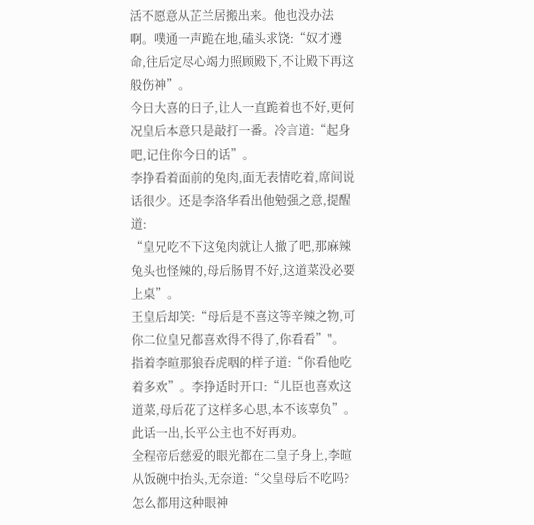活不愿意从芷兰居搬出来。他也没办法啊。噗通一声跪在地,磕头求饶:“奴才遵命,往后定尽心竭力照顾殿下,不让殿下再这般伤神”。
今日大喜的日子,让人一直跪着也不好,更何况皇后本意只是敲打一番。冷言道:“起身吧,记住你今日的话”。
李挣看着面前的兔肉,面无表情吃着,席间说话很少。还是李洛华看出他勉强之意,提醒道:
“皇兄吃不下这兔肉就让人撤了吧,那麻辣兔头也怪辣的,母后肠胃不好,这道菜没必要上桌”。
王皇后却笑:“母后是不喜这等辛辣之物,可你二位皇兄都喜欢得不得了,你看看”"。指着李暄那狼吞虎咽的样子道:“你看他吃着多欢”。李挣适时开口:“儿臣也喜欢这道菜,母后花了这样多心思,本不该辜负”。此话一出,长平公主也不好再劝。
全程帝后慈爱的眼光都在二皇子身上,李暄从饭碗中抬头,无奈道:“父皇母后不吃吗?怎么都用这种眼神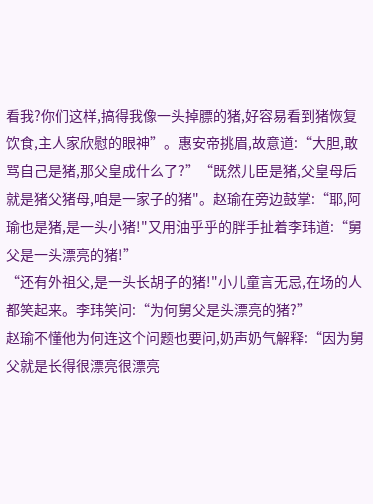看我?你们这样,搞得我像一头掉膘的猪,好容易看到猪恢复饮食,主人家欣慰的眼神”。惠安帝挑眉,故意道:“大胆,敢骂自己是猪,那父皇成什么了?”“既然儿臣是猪,父皇母后就是猪父猪母,咱是一家子的猪"。赵瑜在旁边鼓掌:“耶,阿瑜也是猪,是一头小猪!"又用油乎乎的胖手扯着李玮道:“舅父是一头漂亮的猪!”
“还有外祖父,是一头长胡子的猪!"小儿童言无忌,在场的人都笑起来。李玮笑问:“为何舅父是头漂亮的猪?”
赵瑜不懂他为何连这个问题也要问,奶声奶气解释:“因为舅父就是长得很漂亮很漂亮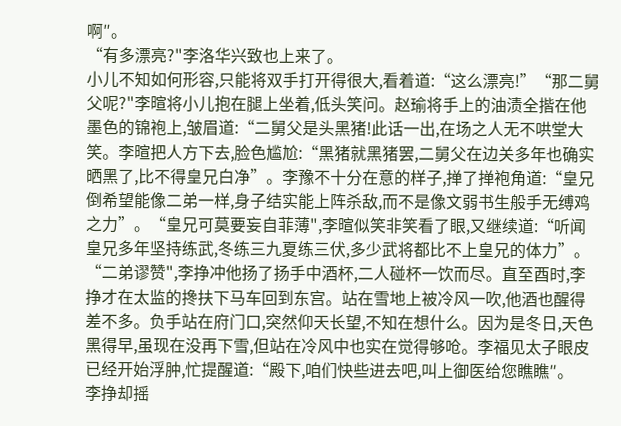啊″。
“有多漂亮?"李洛华兴致也上来了。
小儿不知如何形容,只能将双手打开得很大,看着道:“这么漂亮!”“那二舅父呢?"李暄将小儿抱在腿上坐着,低头笑问。赵瑜将手上的油渍全揩在他墨色的锦袍上,皱眉道:“二舅父是头黑猪!此话一出,在场之人无不哄堂大笑。李暄把人方下去,脸色尴尬:“黑猪就黑猪罢,二舅父在边关多年也确实晒黑了,比不得皇兄白净”。李豫不十分在意的样子,掸了掸袍角道:“皇兄倒希望能像二弟一样,身子结实能上阵杀敌,而不是像文弱书生般手无缚鸡之力”。“皇兄可莫要妄自菲薄",李暄似笑非笑看了眼,又继续道:“听闻皇兄多年坚持练武,冬练三九夏练三伏,多少武将都比不上皇兄的体力”。“二弟谬赞",李挣冲他扬了扬手中酒杯,二人碰杯一饮而尽。直至酉时,李挣才在太监的搀扶下马车回到东宫。站在雪地上被冷风一吹,他酒也醒得差不多。负手站在府门口,突然仰天长望,不知在想什么。因为是冬日,天色黑得早,虽现在没再下雪,但站在冷风中也实在觉得够呛。李福见太子眼皮已经开始浮肿,忙提醒道:“殿下,咱们快些进去吧,叫上御医给您瞧瞧″。
李挣却摇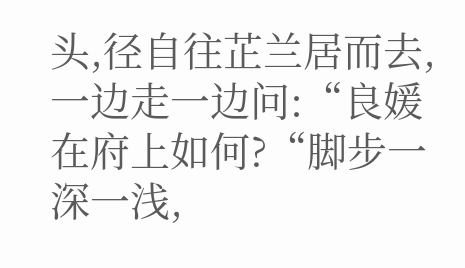头,径自往芷兰居而去,一边走一边问:“良媛在府上如何?“脚步一深一浅,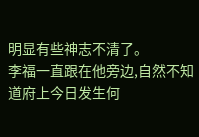明显有些神志不清了。
李福一直跟在他旁边,自然不知道府上今日发生何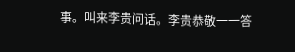事。叫来李贵问话。李贵恭敬一一答